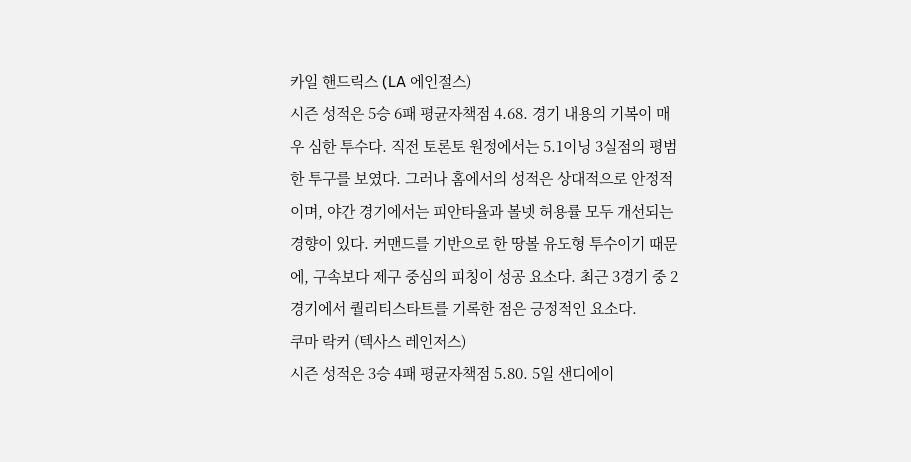카일 핸드릭스 (LA 에인절스)
시즌 성적은 5승 6패 평균자책점 4.68. 경기 내용의 기복이 매우 심한 투수다. 직전 토론토 원정에서는 5.1이닝 3실점의 평범한 투구를 보였다. 그러나 홈에서의 성적은 상대적으로 안정적이며, 야간 경기에서는 피안타율과 볼넷 허용률 모두 개선되는 경향이 있다. 커맨드를 기반으로 한 땅볼 유도형 투수이기 때문에, 구속보다 제구 중심의 피칭이 성공 요소다. 최근 3경기 중 2경기에서 퀄리티스타트를 기록한 점은 긍정적인 요소다.
쿠마 락커 (텍사스 레인저스)
시즌 성적은 3승 4패 평균자책점 5.80. 5일 샌디에이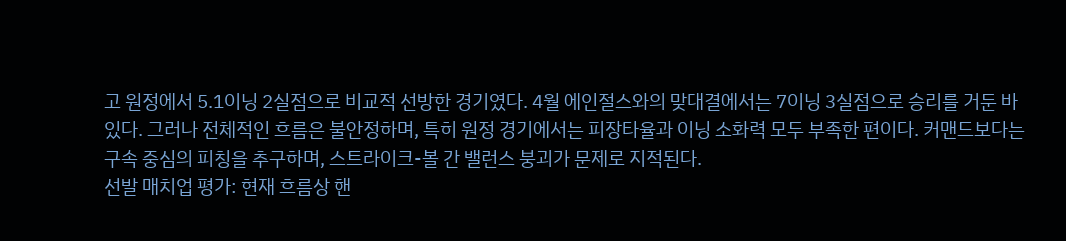고 원정에서 5.1이닝 2실점으로 비교적 선방한 경기였다. 4월 에인절스와의 맞대결에서는 7이닝 3실점으로 승리를 거둔 바 있다. 그러나 전체적인 흐름은 불안정하며, 특히 원정 경기에서는 피장타율과 이닝 소화력 모두 부족한 편이다. 커맨드보다는 구속 중심의 피칭을 추구하며, 스트라이크-볼 간 밸런스 붕괴가 문제로 지적된다.
선발 매치업 평가: 현재 흐름상 핸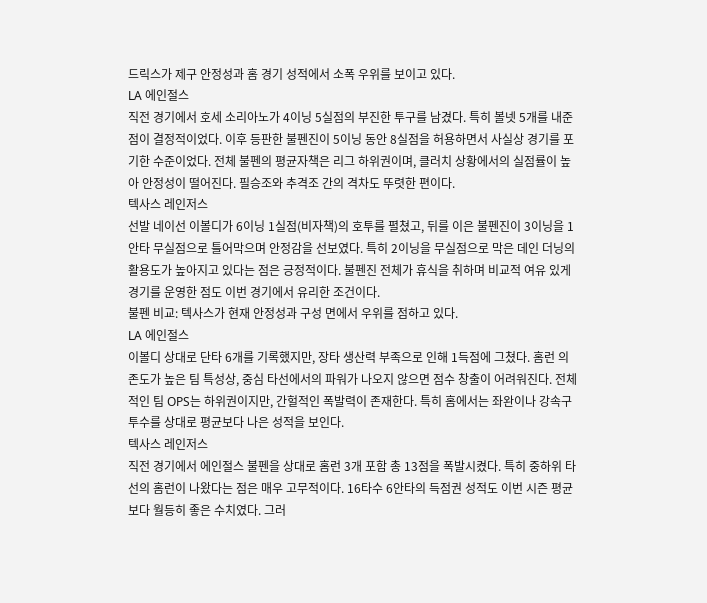드릭스가 제구 안정성과 홈 경기 성적에서 소폭 우위를 보이고 있다.
LA 에인절스
직전 경기에서 호세 소리아노가 4이닝 5실점의 부진한 투구를 남겼다. 특히 볼넷 5개를 내준 점이 결정적이었다. 이후 등판한 불펜진이 5이닝 동안 8실점을 허용하면서 사실상 경기를 포기한 수준이었다. 전체 불펜의 평균자책은 리그 하위권이며, 클러치 상황에서의 실점률이 높아 안정성이 떨어진다. 필승조와 추격조 간의 격차도 뚜렷한 편이다.
텍사스 레인저스
선발 네이선 이볼디가 6이닝 1실점(비자책)의 호투를 펼쳤고, 뒤를 이은 불펜진이 3이닝을 1안타 무실점으로 틀어막으며 안정감을 선보였다. 특히 2이닝을 무실점으로 막은 데인 더닝의 활용도가 높아지고 있다는 점은 긍정적이다. 불펜진 전체가 휴식을 취하며 비교적 여유 있게 경기를 운영한 점도 이번 경기에서 유리한 조건이다.
불펜 비교: 텍사스가 현재 안정성과 구성 면에서 우위를 점하고 있다.
LA 에인절스
이볼디 상대로 단타 6개를 기록했지만, 장타 생산력 부족으로 인해 1득점에 그쳤다. 홈런 의존도가 높은 팀 특성상, 중심 타선에서의 파워가 나오지 않으면 점수 창출이 어려워진다. 전체적인 팀 OPS는 하위권이지만, 간헐적인 폭발력이 존재한다. 특히 홈에서는 좌완이나 강속구 투수를 상대로 평균보다 나은 성적을 보인다.
텍사스 레인저스
직전 경기에서 에인절스 불펜을 상대로 홈런 3개 포함 총 13점을 폭발시켰다. 특히 중하위 타선의 홈런이 나왔다는 점은 매우 고무적이다. 16타수 6안타의 득점권 성적도 이번 시즌 평균보다 월등히 좋은 수치였다. 그러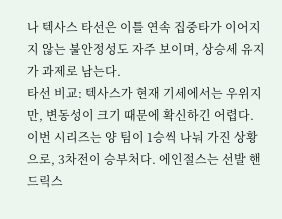나 텍사스 타선은 이틀 연속 집중타가 이어지지 않는 불안정성도 자주 보이며, 상승세 유지가 과제로 남는다.
타선 비교: 텍사스가 현재 기세에서는 우위지만, 변동성이 크기 때문에 확신하긴 어렵다.
이번 시리즈는 양 팀이 1승씩 나눠 가진 상황으로, 3차전이 승부처다. 에인절스는 선발 핸드릭스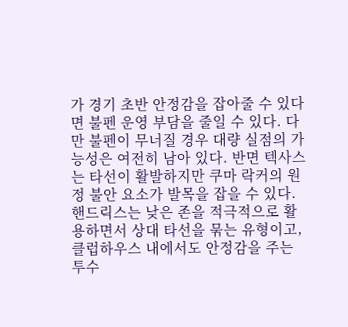가 경기 초반 안정감을 잡아줄 수 있다면 불펜 운영 부담을 줄일 수 있다. 다만 불펜이 무너질 경우 대량 실점의 가능성은 여전히 남아 있다. 반면 텍사스는 타선이 활발하지만 쿠마 락커의 원정 불안 요소가 발목을 잡을 수 있다.
핸드릭스는 낮은 존을 적극적으로 활용하면서 상대 타선을 묶는 유형이고, 클럽하우스 내에서도 안정감을 주는 투수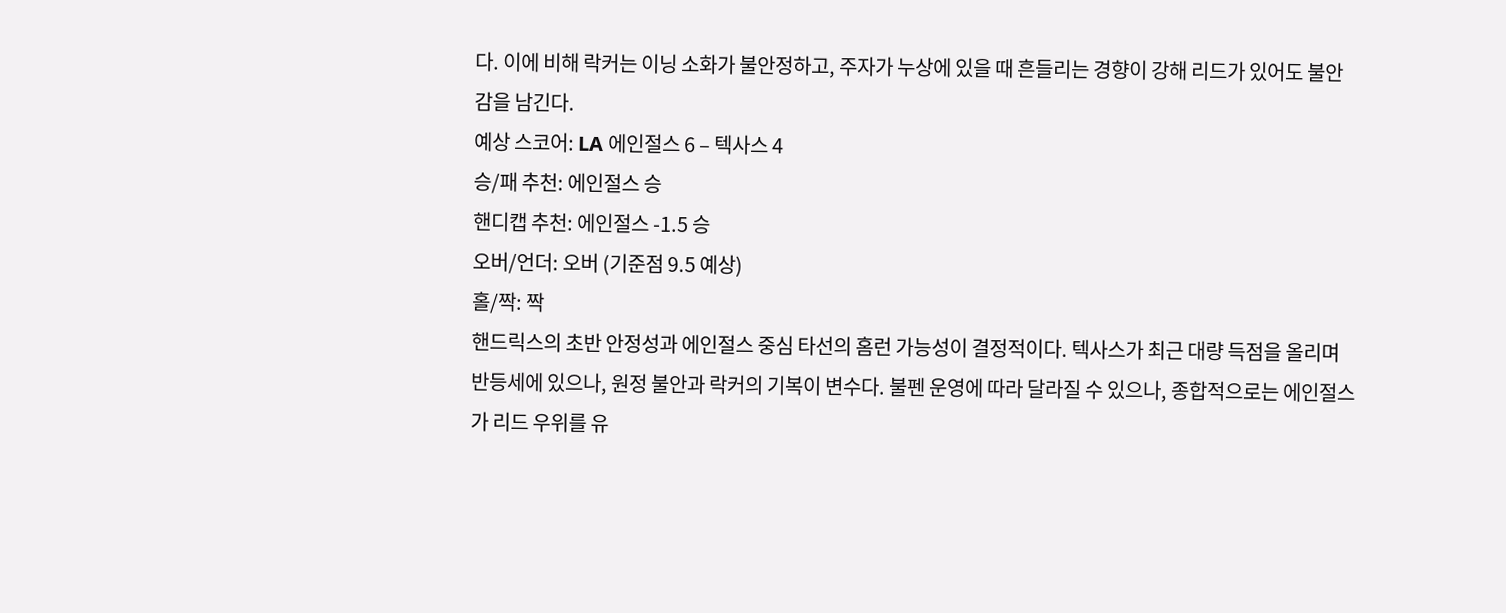다. 이에 비해 락커는 이닝 소화가 불안정하고, 주자가 누상에 있을 때 흔들리는 경향이 강해 리드가 있어도 불안감을 남긴다.
예상 스코어: LA 에인절스 6 – 텍사스 4
승/패 추천: 에인절스 승
핸디캡 추천: 에인절스 -1.5 승
오버/언더: 오버 (기준점 9.5 예상)
홀/짝: 짝
핸드릭스의 초반 안정성과 에인절스 중심 타선의 홈런 가능성이 결정적이다. 텍사스가 최근 대량 득점을 올리며 반등세에 있으나, 원정 불안과 락커의 기복이 변수다. 불펜 운영에 따라 달라질 수 있으나, 종합적으로는 에인절스가 리드 우위를 유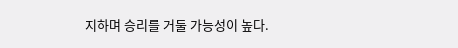지하며 승리를 거둘 가능성이 높다.